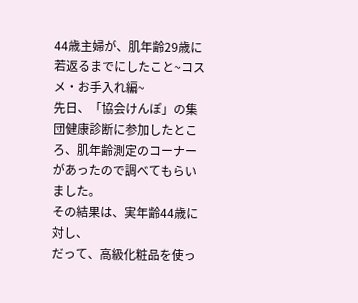44歳主婦が、肌年齢29歳に若返るまでにしたこと~コスメ・お手入れ編~
先日、「協会けんぽ」の集団健康診断に参加したところ、肌年齢測定のコーナーがあったので調べてもらいました。
その結果は、実年齢44歳に対し、
だって、高級化粧品を使っ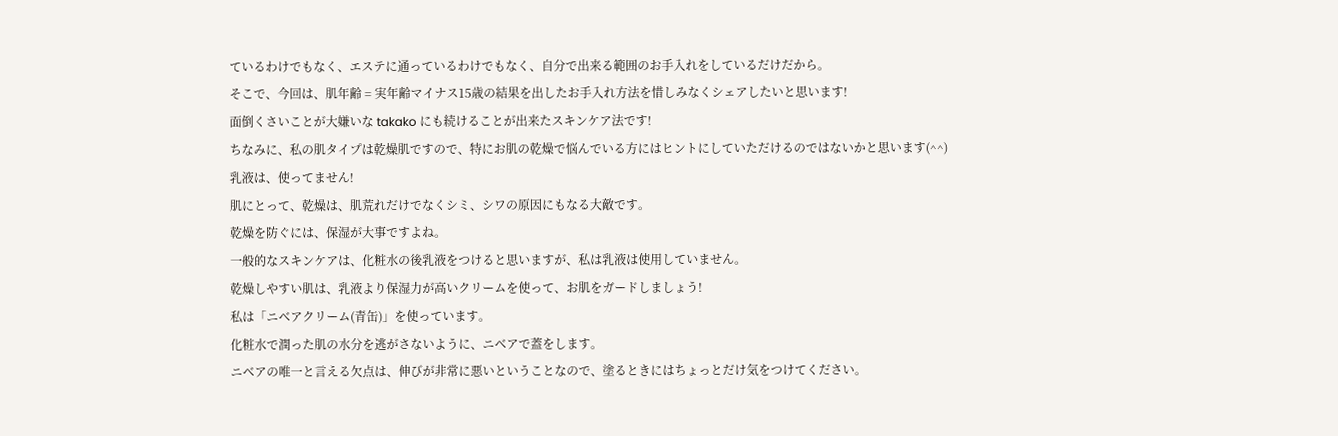ているわけでもなく、エステに通っているわけでもなく、自分で出来る範囲のお手入れをしているだけだから。
そこで、今回は、肌年齢 = 実年齢マイナス15歳の結果を出したお手入れ方法を惜しみなくシェアしたいと思います!
面倒くさいことが大嫌いな takako にも続けることが出来たスキンケア法です!
ちなみに、私の肌タイプは乾燥肌ですので、特にお肌の乾燥で悩んでいる方にはヒントにしていただけるのではないかと思います(^^)
乳液は、使ってません!
肌にとって、乾燥は、肌荒れだけでなくシミ、シワの原因にもなる大敵です。
乾燥を防ぐには、保湿が大事ですよね。
一般的なスキンケアは、化粧水の後乳液をつけると思いますが、私は乳液は使用していません。
乾燥しやすい肌は、乳液より保湿力が高いクリームを使って、お肌をガードしましょう!
私は「ニベアクリーム(青缶)」を使っています。
化粧水で潤った肌の水分を逃がさないように、ニベアで蓋をします。
ニベアの唯一と言える欠点は、伸びが非常に悪いということなので、塗るときにはちょっとだけ気をつけてください。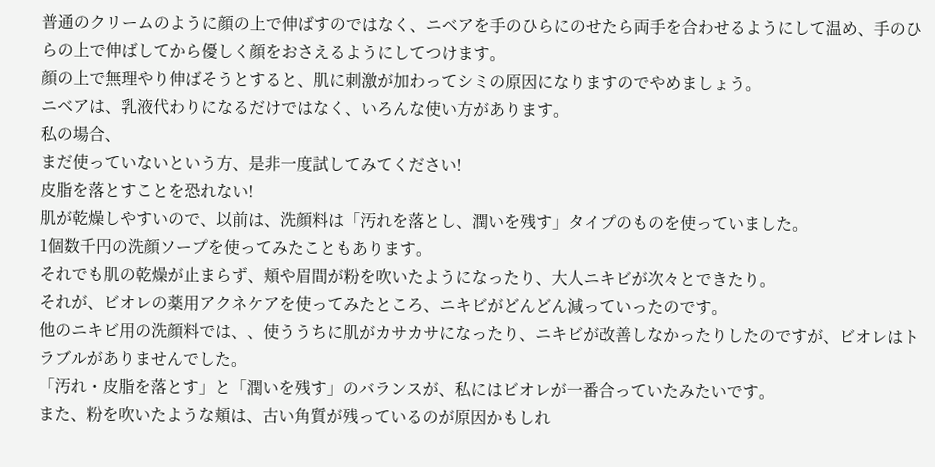普通のクリームのように顔の上で伸ばすのではなく、ニベアを手のひらにのせたら両手を合わせるようにして温め、手のひらの上で伸ばしてから優しく顔をおさえるようにしてつけます。
顔の上で無理やり伸ばそうとすると、肌に刺激が加わってシミの原因になりますのでやめましょう。
ニベアは、乳液代わりになるだけではなく、いろんな使い方があります。
私の場合、
まだ使っていないという方、是非一度試してみてください!
皮脂を落とすことを恐れない!
肌が乾燥しやすいので、以前は、洗顔料は「汚れを落とし、潤いを残す」タイプのものを使っていました。
1個数千円の洗顔ソープを使ってみたこともあります。
それでも肌の乾燥が止まらず、頬や眉間が粉を吹いたようになったり、大人ニキビが次々とできたり。
それが、ビオレの薬用アクネケアを使ってみたところ、ニキビがどんどん減っていったのです。
他のニキビ用の洗顔料では、、使ううちに肌がカサカサになったり、ニキビが改善しなかったりしたのですが、ビオレはトラブルがありませんでした。
「汚れ・皮脂を落とす」と「潤いを残す」のバランスが、私にはビオレが一番合っていたみたいです。
また、粉を吹いたような頬は、古い角質が残っているのが原因かもしれ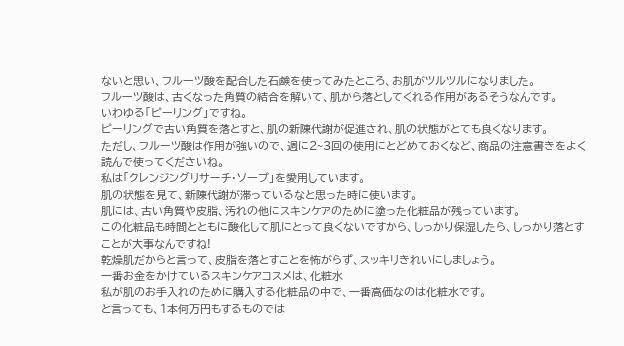ないと思い、フルーツ酸を配合した石鹸を使ってみたところ、お肌がツルツルになりました。
フルーツ酸は、古くなった角質の結合を解いて、肌から落としてくれる作用があるそうなんです。
いわゆる「ピーリング」ですね。
ピーリングで古い角質を落とすと、肌の新陳代謝が促進され、肌の状態がとても良くなります。
ただし、フルーツ酸は作用が強いので、週に2~3回の使用にとどめておくなど、商品の注意書きをよく読んで使ってくださいね。
私は「クレンジングリサーチ・ソープ」を愛用しています。
肌の状態を見て、新陳代謝が滞っているなと思った時に使います。
肌には、古い角質や皮脂、汚れの他にスキンケアのために塗った化粧品が残っています。
この化粧品も時間とともに酸化して肌にとって良くないですから、しっかり保湿したら、しっかり落とすことが大事なんですね!
乾燥肌だからと言って、皮脂を落とすことを怖がらず、スッキリきれいにしましょう。
一番お金をかけているスキンケアコスメは、化粧水
私が肌のお手入れのために購入する化粧品の中で、一番高価なのは化粧水です。
と言っても、1本何万円もするものでは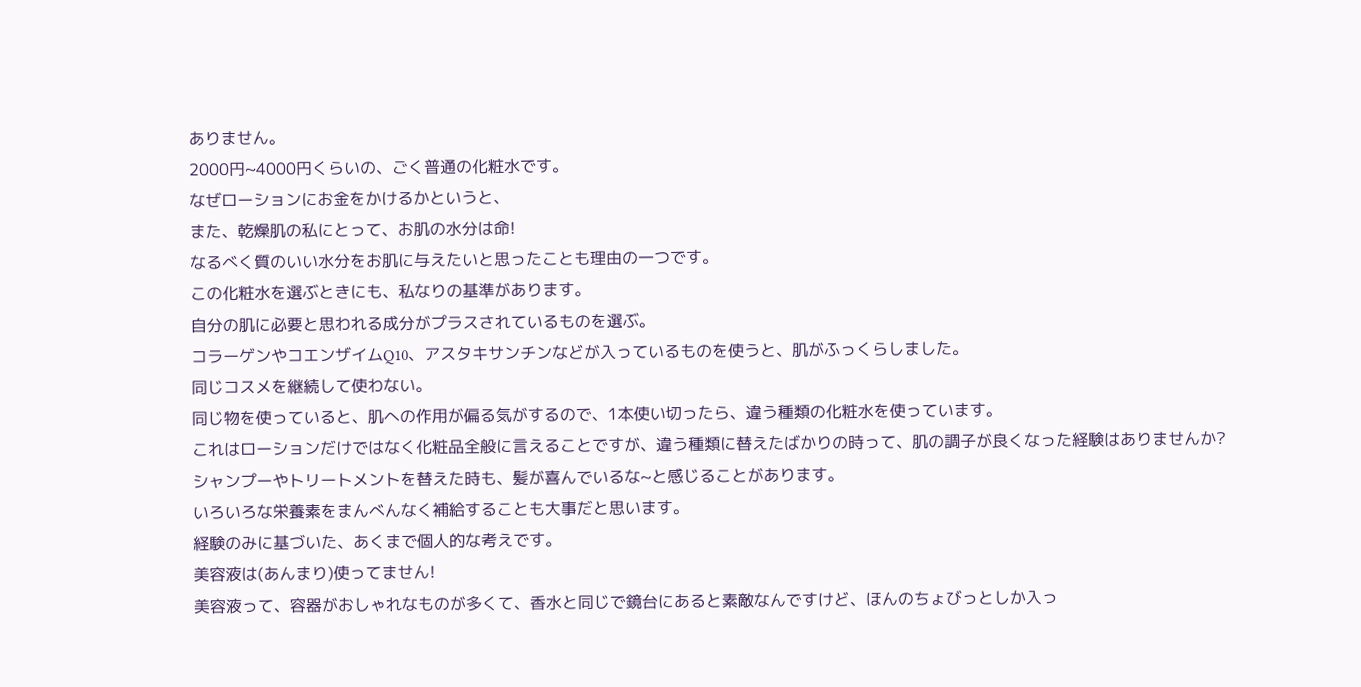ありません。
2000円~4000円くらいの、ごく普通の化粧水です。
なぜローションにお金をかけるかというと、
また、乾燥肌の私にとって、お肌の水分は命!
なるべく質のいい水分をお肌に与えたいと思ったことも理由の一つです。
この化粧水を選ぶときにも、私なりの基準があります。
自分の肌に必要と思われる成分がプラスされているものを選ぶ。
コラーゲンやコエンザイムQ10、アスタキサンチンなどが入っているものを使うと、肌がふっくらしました。
同じコスメを継続して使わない。
同じ物を使っていると、肌への作用が偏る気がするので、1本使い切ったら、違う種類の化粧水を使っています。
これはローションだけではなく化粧品全般に言えることですが、違う種類に替えたばかりの時って、肌の調子が良くなった経験はありませんか?
シャンプーやトリートメントを替えた時も、髪が喜んでいるな~と感じることがあります。
いろいろな栄養素をまんべんなく補給することも大事だと思います。
経験のみに基づいた、あくまで個人的な考えです。
美容液は(あんまり)使ってません!
美容液って、容器がおしゃれなものが多くて、香水と同じで鏡台にあると素敵なんですけど、ほんのちょびっとしか入っ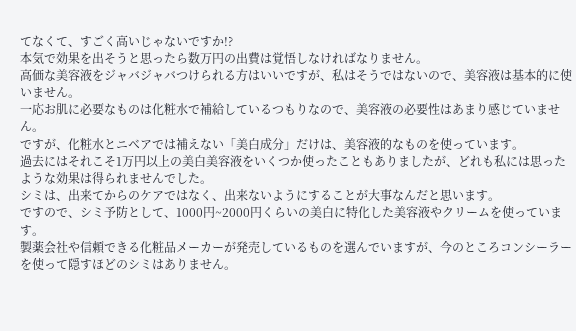てなくて、すごく高いじゃないですか!?
本気で効果を出そうと思ったら数万円の出費は覚悟しなければなりません。
高価な美容液をジャバジャバつけられる方はいいですが、私はそうではないので、美容液は基本的に使いません。
一応お肌に必要なものは化粧水で補給しているつもりなので、美容液の必要性はあまり感じていません。
ですが、化粧水とニベアでは補えない「美白成分」だけは、美容液的なものを使っています。
過去にはそれこそ1万円以上の美白美容液をいくつか使ったこともありましたが、どれも私には思ったような効果は得られませんでした。
シミは、出来てからのケアではなく、出来ないようにすることが大事なんだと思います。
ですので、シミ予防として、1000円~2000円くらいの美白に特化した美容液やクリームを使っています。
製薬会社や信頼できる化粧品メーカーが発売しているものを選んでいますが、今のところコンシーラーを使って隠すほどのシミはありません。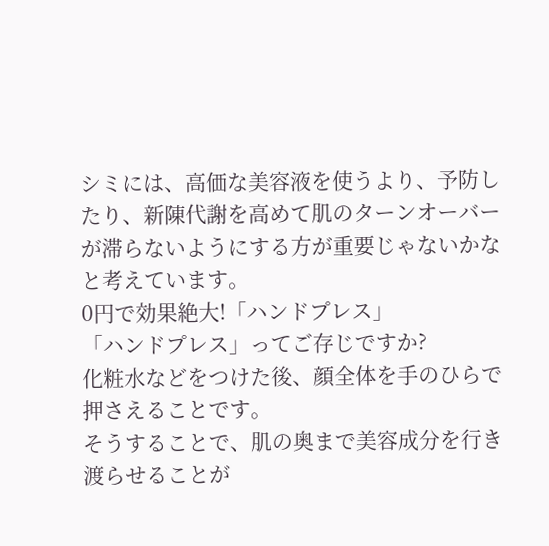シミには、高価な美容液を使うより、予防したり、新陳代謝を高めて肌のターンオーバーが滞らないようにする方が重要じゃないかなと考えています。
0円で効果絶大!「ハンドプレス」
「ハンドプレス」ってご存じですか?
化粧水などをつけた後、顔全体を手のひらで押さえることです。
そうすることで、肌の奥まで美容成分を行き渡らせることが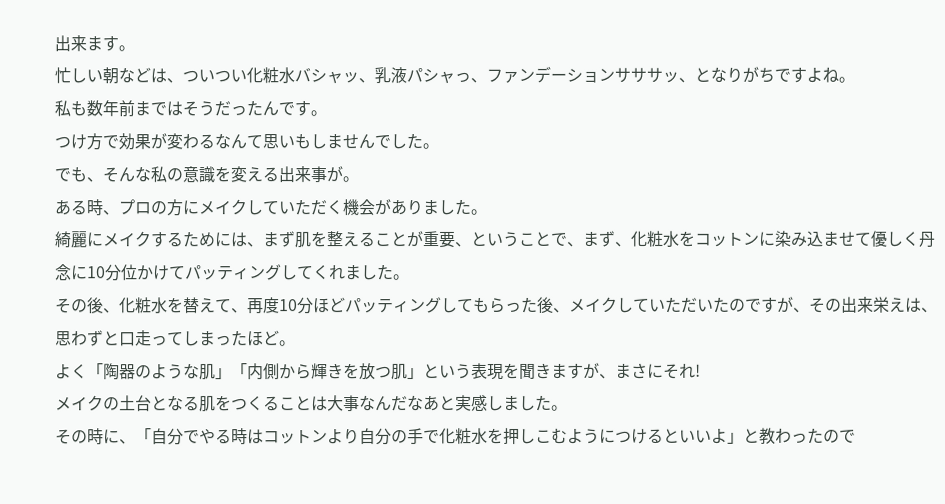出来ます。
忙しい朝などは、ついつい化粧水バシャッ、乳液パシャっ、ファンデーションサササッ、となりがちですよね。
私も数年前まではそうだったんです。
つけ方で効果が変わるなんて思いもしませんでした。
でも、そんな私の意識を変える出来事が。
ある時、プロの方にメイクしていただく機会がありました。
綺麗にメイクするためには、まず肌を整えることが重要、ということで、まず、化粧水をコットンに染み込ませて優しく丹念に10分位かけてパッティングしてくれました。
その後、化粧水を替えて、再度10分ほどパッティングしてもらった後、メイクしていただいたのですが、その出来栄えは、思わずと口走ってしまったほど。
よく「陶器のような肌」「内側から輝きを放つ肌」という表現を聞きますが、まさにそれ!
メイクの土台となる肌をつくることは大事なんだなあと実感しました。
その時に、「自分でやる時はコットンより自分の手で化粧水を押しこむようにつけるといいよ」と教わったので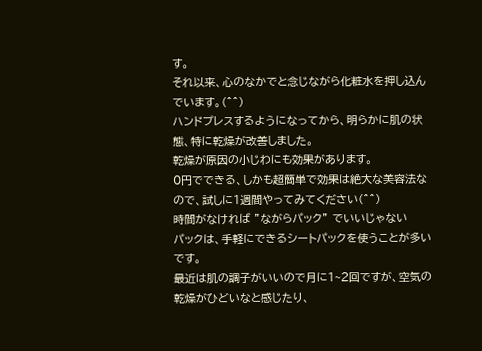す。
それ以来、心のなかでと念じながら化粧水を押し込んでいます。(^^)
ハンドプレスするようになってから、明らかに肌の状態、特に乾燥が改善しました。
乾燥が原因の小じわにも効果があります。
0円でできる、しかも超簡単で効果は絶大な美容法なので、試しに1週間やってみてください(^^)
時間がなければ ”ながらパック” でいいじゃない
パックは、手軽にできるシートパックを使うことが多いです。
最近は肌の調子がいいので月に1~2回ですが、空気の乾燥がひどいなと感じたり、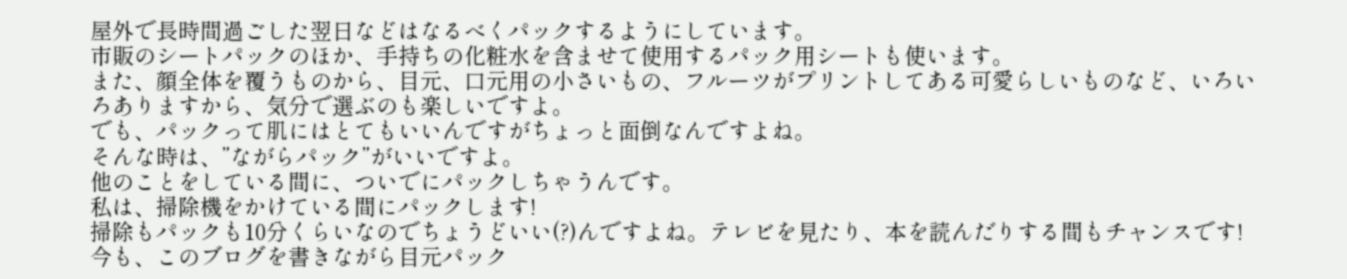屋外で長時間過ごした翌日などはなるべくパックするようにしています。
市販のシートパックのほか、手持ちの化粧水を含ませて使用するパック用シートも使います。
また、顔全体を覆うものから、目元、口元用の小さいもの、フルーツがプリントしてある可愛らしいものなど、いろいろありますから、気分で選ぶのも楽しいですよ。
でも、パックって肌にはとてもいいんですがちょっと面倒なんですよね。
そんな時は、”ながらパック”がいいですよ。
他のことをしている間に、ついでにパックしちゃうんです。
私は、掃除機をかけている間にパックします!
掃除もパックも10分くらいなのでちょうどいい(?)んですよね。テレビを見たり、本を読んだりする間もチャンスです!
今も、このブログを書きながら目元パック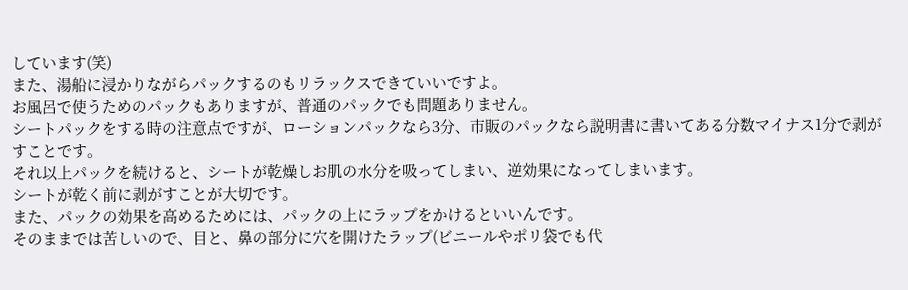しています(笑)
また、湯船に浸かりながらパックするのもリラックスできていいですよ。
お風呂で使うためのパックもありますが、普通のパックでも問題ありません。
シートパックをする時の注意点ですが、ローションパックなら3分、市販のパックなら説明書に書いてある分数マイナス1分で剥がすことです。
それ以上パックを続けると、シートが乾燥しお肌の水分を吸ってしまい、逆効果になってしまいます。
シートが乾く前に剥がすことが大切です。
また、パックの効果を高めるためには、パックの上にラップをかけるといいんです。
そのままでは苦しいので、目と、鼻の部分に穴を開けたラップ(ビニールやポリ袋でも代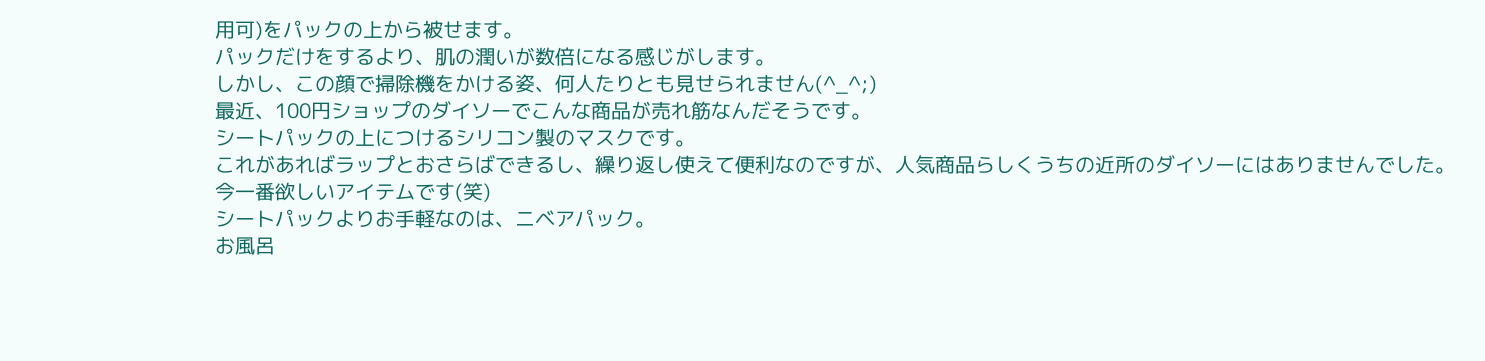用可)をパックの上から被せます。
パックだけをするより、肌の潤いが数倍になる感じがします。
しかし、この顔で掃除機をかける姿、何人たりとも見せられません(^_^;)
最近、100円ショップのダイソーでこんな商品が売れ筋なんだそうです。
シートパックの上につけるシリコン製のマスクです。
これがあればラップとおさらばできるし、繰り返し使えて便利なのですが、人気商品らしくうちの近所のダイソーにはありませんでした。
今一番欲しいアイテムです(笑)
シートパックよりお手軽なのは、ニベアパック。
お風呂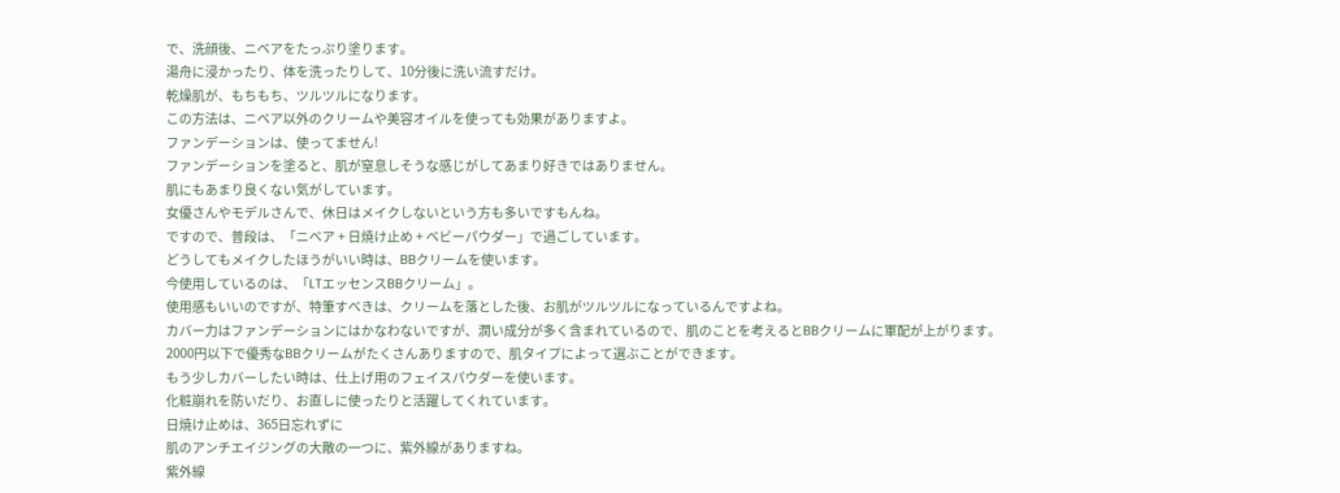で、洗顔後、ニベアをたっぷり塗ります。
湯舟に浸かったり、体を洗ったりして、10分後に洗い流すだけ。
乾燥肌が、もちもち、ツルツルになります。
この方法は、ニベア以外のクリームや美容オイルを使っても効果がありますよ。
ファンデーションは、使ってません!
ファンデーションを塗ると、肌が窒息しそうな感じがしてあまり好きではありません。
肌にもあまり良くない気がしています。
女優さんやモデルさんで、休日はメイクしないという方も多いですもんね。
ですので、普段は、「ニベア + 日焼け止め + ベビーパウダー」で過ごしています。
どうしてもメイクしたほうがいい時は、BBクリームを使います。
今使用しているのは、「LTエッセンスBBクリーム」。
使用感もいいのですが、特筆すべきは、クリームを落とした後、お肌がツルツルになっているんですよね。
カバー力はファンデーションにはかなわないですが、潤い成分が多く含まれているので、肌のことを考えるとBBクリームに軍配が上がります。
2000円以下で優秀なBBクリームがたくさんありますので、肌タイプによって選ぶことができます。
もう少しカバーしたい時は、仕上げ用のフェイスパウダーを使います。
化粧崩れを防いだり、お直しに使ったりと活躍してくれています。
日焼け止めは、365日忘れずに
肌のアンチエイジングの大敵の一つに、紫外線がありますね。
紫外線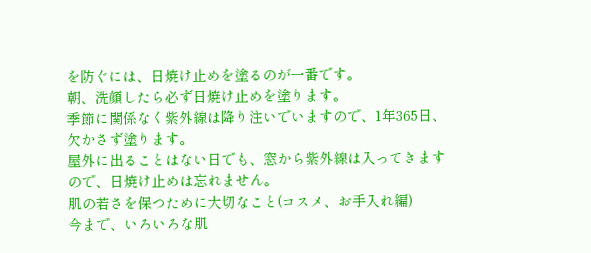を防ぐには、日焼け止めを塗るのが一番です。
朝、洗顔したら必ず日焼け止めを塗ります。
季節に関係なく紫外線は降り注いでいますので、1年365日、欠かさず塗ります。
屋外に出ることはない日でも、窓から紫外線は入ってきますので、日焼け止めは忘れません。
肌の若さを保つために大切なこと(コスメ、お手入れ編)
今まで、いろいろな肌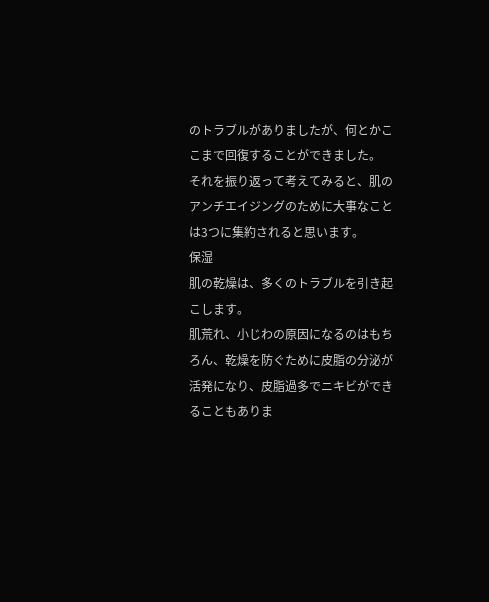のトラブルがありましたが、何とかここまで回復することができました。
それを振り返って考えてみると、肌のアンチエイジングのために大事なことは3つに集約されると思います。
保湿
肌の乾燥は、多くのトラブルを引き起こします。
肌荒れ、小じわの原因になるのはもちろん、乾燥を防ぐために皮脂の分泌が活発になり、皮脂過多でニキビができることもありま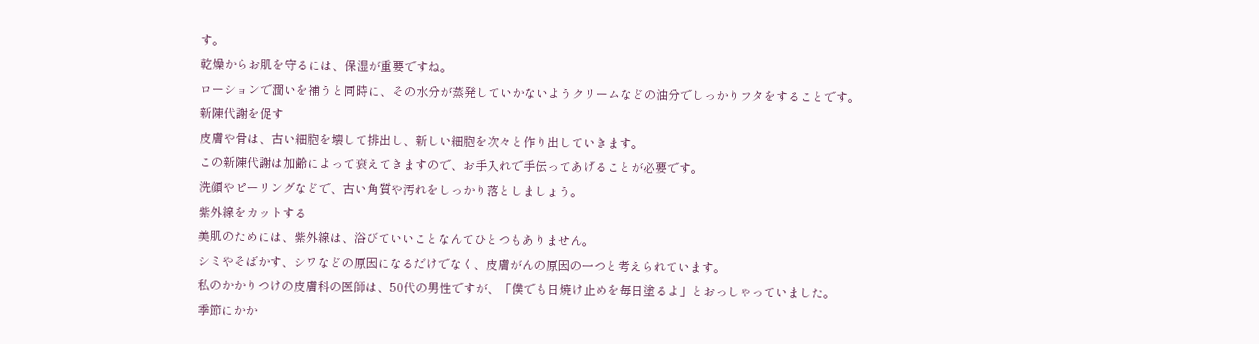す。
乾燥からお肌を守るには、保湿が重要ですね。
ローションで潤いを補うと同時に、その水分が蒸発していかないようクリームなどの油分でしっかりフタをすることです。
新陳代謝を促す
皮膚や骨は、古い細胞を壊して排出し、新しい細胞を次々と作り出していきます。
この新陳代謝は加齢によって衰えてきますので、お手入れで手伝ってあげることが必要です。
洗顔やピーリングなどで、古い角質や汚れをしっかり落としましょう。
紫外線をカットする
美肌のためには、紫外線は、浴びていいことなんてひとつもありません。
シミやそばかす、シワなどの原因になるだけでなく、皮膚がんの原因の一つと考えられています。
私のかかりつけの皮膚科の医師は、50代の男性ですが、「僕でも日焼け止めを毎日塗るよ」とおっしゃっていました。
季節にかか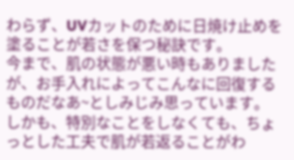わらず、UVカットのために日焼け止めを塗ることが若さを保つ秘訣です。
今まで、肌の状態が悪い時もありましたが、お手入れによってこんなに回復するものだなあ~としみじみ思っています。
しかも、特別なことをしなくても、ちょっとした工夫で肌が若返ることがわ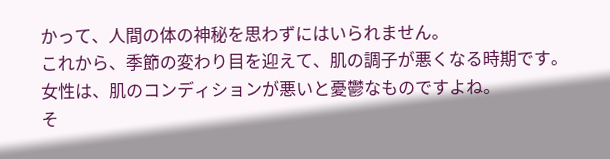かって、人間の体の神秘を思わずにはいられません。
これから、季節の変わり目を迎えて、肌の調子が悪くなる時期です。
女性は、肌のコンディションが悪いと憂鬱なものですよね。
そ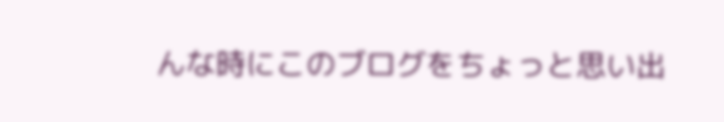んな時にこのブログをちょっと思い出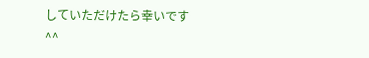していただけたら幸いです^^